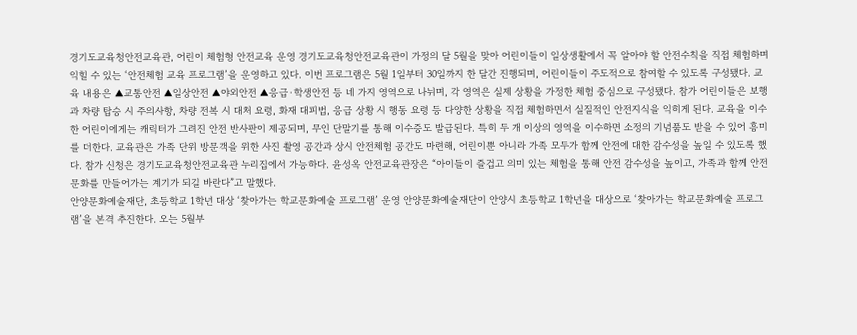경기도교육청안전교육관, 어린이 체험형 안전교육 운영 경기도교육청안전교육관이 가정의 달 5월을 맞아 어린이들이 일상생활에서 꼭 알아야 할 안전수칙을 직접 체험하며 익힐 수 있는 ‘안전체험 교육 프로그램’을 운영하고 있다. 이번 프로그램은 5월 1일부터 30일까지 한 달간 진행되며, 어린이들이 주도적으로 참여할 수 있도록 구성됐다. 교육 내용은 ▲교통안전 ▲일상안전 ▲야외안전 ▲응급·학생안전 등 네 가지 영역으로 나뉘며, 각 영역은 실제 상황을 가정한 체험 중심으로 구성됐다. 참가 어린이들은 보행과 차량 탑승 시 주의사항, 차량 전복 시 대처 요령, 화재 대피법, 응급 상황 시 행동 요령 등 다양한 상황을 직접 체험하면서 실질적인 안전지식을 익히게 된다. 교육을 이수한 어린이에게는 캐릭터가 그려진 안전 반사판이 제공되며, 무인 단말기를 통해 이수증도 발급된다. 특히 두 개 이상의 영역을 이수하면 소정의 기념품도 받을 수 있어 흥미를 더한다. 교육관은 가족 단위 방문객을 위한 사진 촬영 공간과 상시 안전체험 공간도 마련해, 어린이뿐 아니라 가족 모두가 함께 안전에 대한 감수성을 높일 수 있도록 했다. 참가 신청은 경기도교육청안전교육관 누리집에서 가능하다. 윤성옥 안전교육관장은 “아이들이 즐겁고 의미 있는 체험을 통해 안전 감수성을 높이고, 가족과 함께 안전문화를 만들어가는 계기가 되길 바란다”고 말했다.
안양문화예술재단, 초등학교 1학년 대상 ‘찾아가는 학교문화예술 프로그램’ 운영 안양문화예술재단이 안양시 초등학교 1학년을 대상으로 ‘찾아가는 학교문화예술 프로그램’을 본격 추진한다. 오는 5월부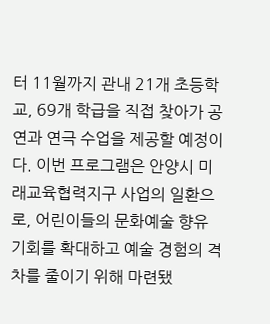터 11월까지 관내 21개 초등학교, 69개 학급을 직접 찾아가 공연과 연극 수업을 제공할 예정이다. 이번 프로그램은 안양시 미래교육협력지구 사업의 일환으로, 어린이들의 문화예술 향유 기회를 확대하고 예술 경험의 격차를 줄이기 위해 마련됐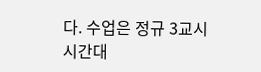다. 수업은 정규 3교시 시간대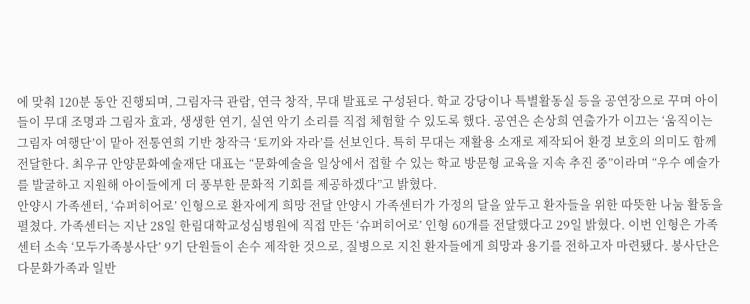에 맞춰 120분 동안 진행되며, 그림자극 관람, 연극 창작, 무대 발표로 구성된다. 학교 강당이나 특별활동실 등을 공연장으로 꾸며 아이들이 무대 조명과 그림자 효과, 생생한 연기, 실연 악기 소리를 직접 체험할 수 있도록 했다. 공연은 손상희 연출가가 이끄는 ‘움직이는 그림자 여행단’이 맡아 전통연희 기반 창작극 ‘토끼와 자라’를 선보인다. 특히 무대는 재활용 소재로 제작되어 환경 보호의 의미도 함께 전달한다. 최우규 안양문화예술재단 대표는 “문화예술을 일상에서 접할 수 있는 학교 방문형 교육을 지속 추진 중”이라며 “우수 예술가를 발굴하고 지원해 아이들에게 더 풍부한 문화적 기회를 제공하겠다”고 밝혔다.
안양시 가족센터, ‘슈퍼히어로’ 인형으로 환자에게 희망 전달 안양시 가족센터가 가정의 달을 앞두고 환자들을 위한 따뜻한 나눔 활동을 펼쳤다. 가족센터는 지난 28일 한림대학교성심병원에 직접 만든 ‘슈퍼히어로’ 인형 60개를 전달했다고 29일 밝혔다. 이번 인형은 가족센터 소속 ‘모두가족봉사단’ 9기 단원들이 손수 제작한 것으로, 질병으로 지친 환자들에게 희망과 용기를 전하고자 마련됐다. 봉사단은 다문화가족과 일반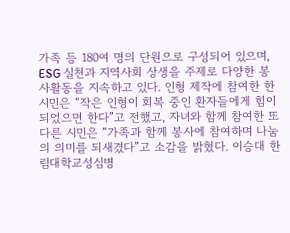가족 등 180여 명의 단원으로 구성되어 있으며, ESG 실천과 지역사회 상생을 주제로 다양한 봉사활동을 지속하고 있다. 인형 제작에 참여한 한 시민은 “작은 인형이 회복 중인 환자들에게 힘이 되었으면 한다”고 전했고, 자녀와 함께 참여한 또 다른 시민은 “가족과 함께 봉사에 참여하며 나눔의 의미를 되새겼다”고 소감을 밝혔다. 이승대 한림대학교성심병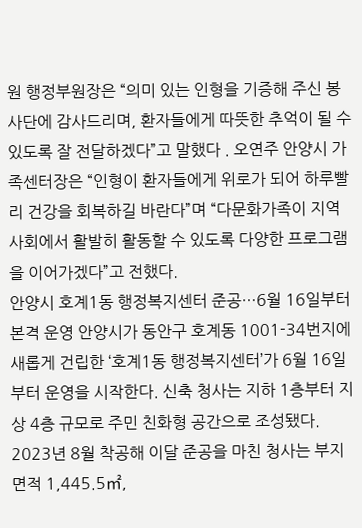원 행정부원장은 “의미 있는 인형을 기증해 주신 봉사단에 감사드리며, 환자들에게 따뜻한 추억이 될 수 있도록 잘 전달하겠다”고 말했다 . 오연주 안양시 가족센터장은 “인형이 환자들에게 위로가 되어 하루빨리 건강을 회복하길 바란다”며 “다문화가족이 지역사회에서 활발히 활동할 수 있도록 다양한 프로그램을 이어가겠다”고 전했다.
안양시 호계1동 행정복지센터 준공…6월 16일부터 본격 운영 안양시가 동안구 호계동 1001-34번지에 새롭게 건립한 ‘호계1동 행정복지센터’가 6월 16일부터 운영을 시작한다. 신축 청사는 지하 1층부터 지상 4층 규모로 주민 친화형 공간으로 조성됐다. 2023년 8월 착공해 이달 준공을 마친 청사는 부지면적 1,445.5㎡,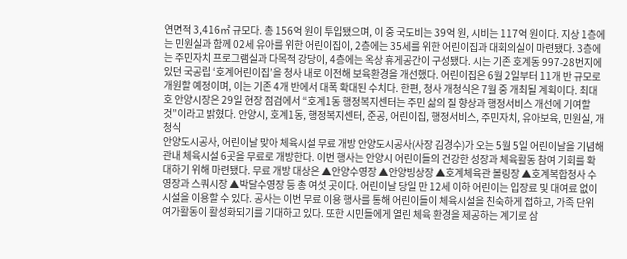연면적 3,416㎡ 규모다. 총 156억 원이 투입됐으며, 이 중 국도비는 39억 원, 시비는 117억 원이다. 지상 1층에는 민원실과 함께 02세 유아를 위한 어린이집이, 2층에는 35세를 위한 어린이집과 대회의실이 마련됐다. 3층에는 주민자치 프로그램실과 다목적 강당이, 4층에는 옥상 휴게공간이 구성됐다. 시는 기존 호계동 997-28번지에 있던 국공립 ‘호계어린이집’을 청사 내로 이전해 보육환경을 개선했다. 어린이집은 6월 2일부터 11개 반 규모로 개원할 예정이며, 이는 기존 4개 반에서 대폭 확대된 수치다. 한편, 청사 개청식은 7월 중 개최될 계획이다. 최대호 안양시장은 29일 현장 점검에서 “호계1동 행정복지센터는 주민 삶의 질 향상과 행정서비스 개선에 기여할 것”이라고 밝혔다. 안양시, 호계1동, 행정복지센터, 준공, 어린이집, 행정서비스, 주민자치, 유아보육, 민원실, 개청식
안양도시공사, 어린이날 맞아 체육시설 무료 개방 안양도시공사(사장 김경수)가 오는 5월 5일 어린이날을 기념해 관내 체육시설 6곳을 무료로 개방한다. 이번 행사는 안양시 어린이들의 건강한 성장과 체육활동 참여 기회를 확대하기 위해 마련됐다. 무료 개방 대상은 ▲안양수영장 ▲안양빙상장 ▲호계체육관 볼링장 ▲호계복합청사 수영장과 스쿼시장 ▲박달수영장 등 총 여섯 곳이다. 어린이날 당일 만 12세 이하 어린이는 입장료 및 대여료 없이 시설을 이용할 수 있다. 공사는 이번 무료 이용 행사를 통해 어린이들이 체육시설을 친숙하게 접하고, 가족 단위 여가활동이 활성화되기를 기대하고 있다. 또한 시민들에게 열린 체육 환경을 제공하는 계기로 삼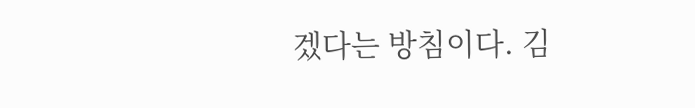겠다는 방침이다. 김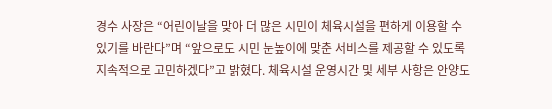경수 사장은 “어린이날을 맞아 더 많은 시민이 체육시설을 편하게 이용할 수 있기를 바란다”며 “앞으로도 시민 눈높이에 맞춘 서비스를 제공할 수 있도록 지속적으로 고민하겠다”고 밝혔다. 체육시설 운영시간 및 세부 사항은 안양도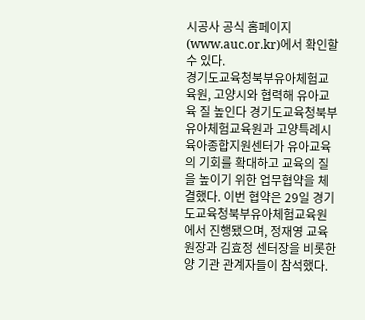시공사 공식 홈페이지(www.auc.or.kr)에서 확인할 수 있다.
경기도교육청북부유아체험교육원, 고양시와 협력해 유아교육 질 높인다 경기도교육청북부유아체험교육원과 고양특례시육아종합지원센터가 유아교육의 기회를 확대하고 교육의 질을 높이기 위한 업무협약을 체결했다. 이번 협약은 29일 경기도교육청북부유아체험교육원에서 진행됐으며, 정재영 교육원장과 김효정 센터장을 비롯한 양 기관 관계자들이 참석했다.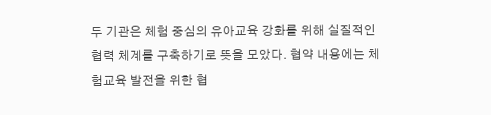두 기관은 체험 중심의 유아교육 강화를 위해 실질적인 협력 체계를 구축하기로 뜻을 모았다. 협약 내용에는 체험교육 발전을 위한 협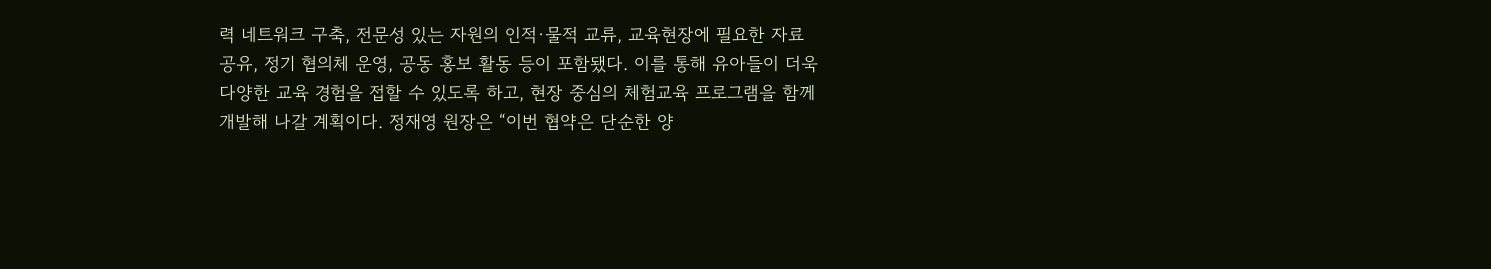력 네트워크 구축, 전문성 있는 자원의 인적·물적 교류, 교육현장에 필요한 자료 공유, 정기 협의체 운영, 공동 홍보 활동 등이 포함됐다. 이를 통해 유아들이 더욱 다양한 교육 경험을 접할 수 있도록 하고, 현장 중심의 체험교육 프로그램을 함께 개발해 나갈 계획이다. 정재영 원장은 “이번 협약은 단순한 양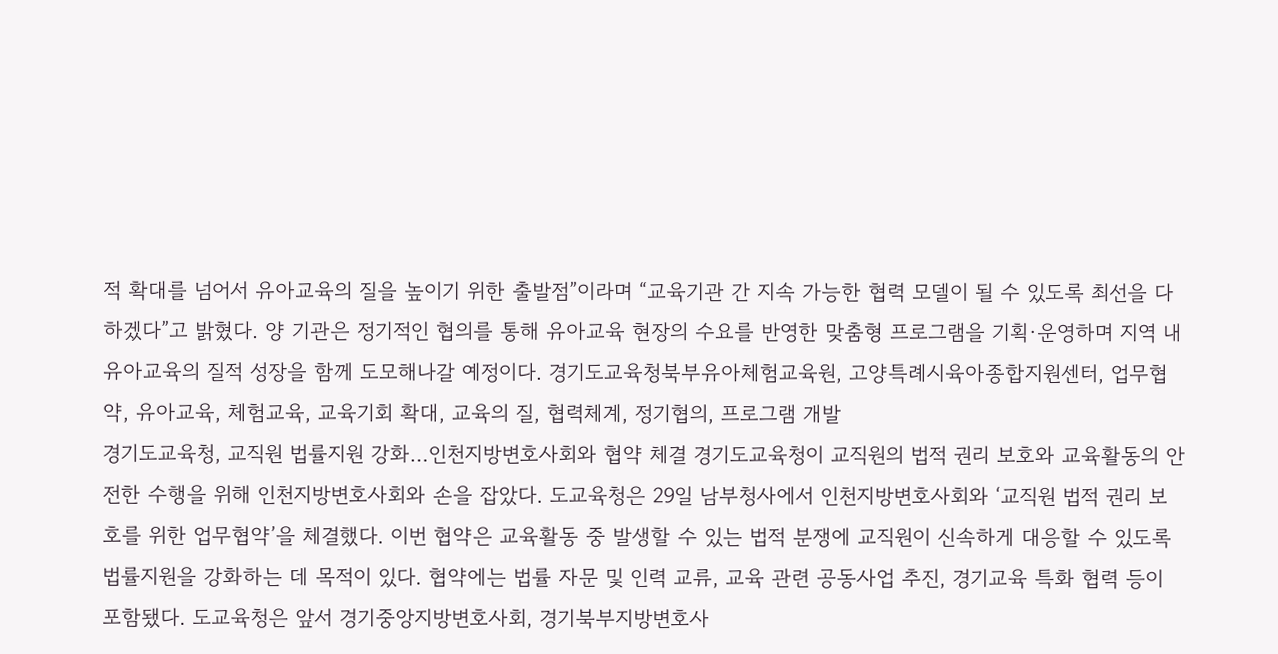적 확대를 넘어서 유아교육의 질을 높이기 위한 출발점”이라며 “교육기관 간 지속 가능한 협력 모델이 될 수 있도록 최선을 다하겠다”고 밝혔다. 양 기관은 정기적인 협의를 통해 유아교육 현장의 수요를 반영한 맞춤형 프로그램을 기획·운영하며 지역 내 유아교육의 질적 성장을 함께 도모해나갈 예정이다. 경기도교육청북부유아체험교육원, 고양특례시육아종합지원센터, 업무협약, 유아교육, 체험교육, 교육기회 확대, 교육의 질, 협력체계, 정기협의, 프로그램 개발
경기도교육청, 교직원 법률지원 강화…인천지방변호사회와 협약 체결 경기도교육청이 교직원의 법적 권리 보호와 교육활동의 안전한 수행을 위해 인천지방변호사회와 손을 잡았다. 도교육청은 29일 남부청사에서 인천지방변호사회와 ‘교직원 법적 권리 보호를 위한 업무협약’을 체결했다. 이번 협약은 교육활동 중 발생할 수 있는 법적 분쟁에 교직원이 신속하게 대응할 수 있도록 법률지원을 강화하는 데 목적이 있다. 협약에는 법률 자문 및 인력 교류, 교육 관련 공동사업 추진, 경기교육 특화 협력 등이 포함됐다. 도교육청은 앞서 경기중앙지방변호사회, 경기북부지방변호사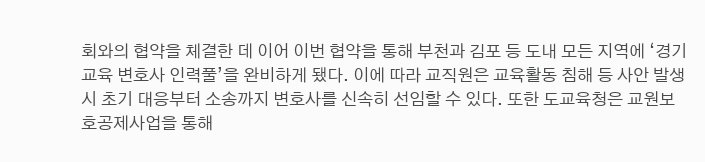회와의 협약을 체결한 데 이어 이번 협약을 통해 부천과 김포 등 도내 모든 지역에 ‘경기교육 변호사 인력풀’을 완비하게 됐다. 이에 따라 교직원은 교육활동 침해 등 사안 발생 시 초기 대응부터 소송까지 변호사를 신속히 선임할 수 있다. 또한 도교육청은 교원보호공제사업을 통해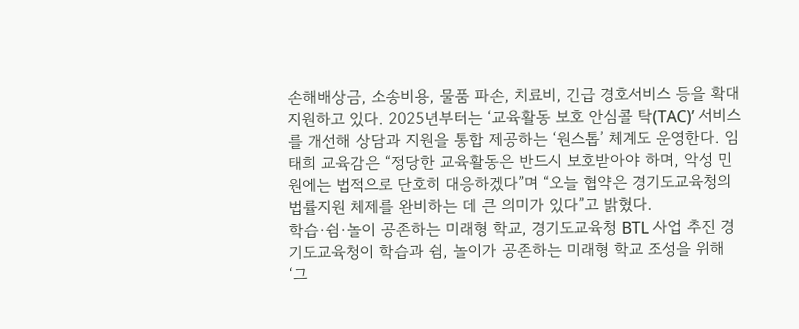손해배상금, 소송비용, 물품 파손, 치료비, 긴급 경호서비스 등을 확대 지원하고 있다. 2025년부터는 ‘교육활동 보호 안심콜 탁(TAC)’ 서비스를 개선해 상담과 지원을 통합 제공하는 ‘원스톱’ 체계도 운영한다. 임태희 교육감은 “정당한 교육활동은 반드시 보호받아야 하며, 악성 민원에는 법적으로 단호히 대응하겠다”며 “오늘 협약은 경기도교육청의 법률지원 체제를 완비하는 데 큰 의미가 있다”고 밝혔다.
학습·쉼·놀이 공존하는 미래형 학교, 경기도교육청 BTL 사업 추진 경기도교육청이 학습과 쉼, 놀이가 공존하는 미래형 학교 조성을 위해 ‘그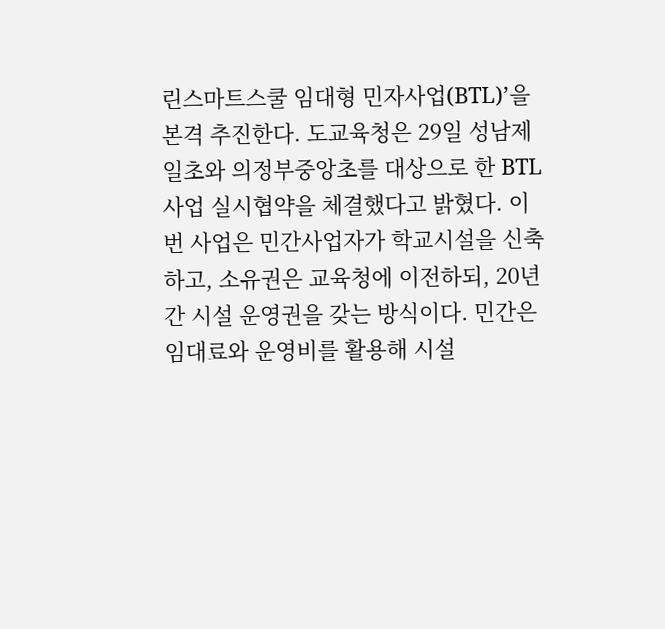린스마트스쿨 임대형 민자사업(BTL)’을 본격 추진한다. 도교육청은 29일 성남제일초와 의정부중앙초를 대상으로 한 BTL 사업 실시협약을 체결했다고 밝혔다. 이번 사업은 민간사업자가 학교시설을 신축하고, 소유권은 교육청에 이전하되, 20년간 시설 운영권을 갖는 방식이다. 민간은 임대료와 운영비를 활용해 시설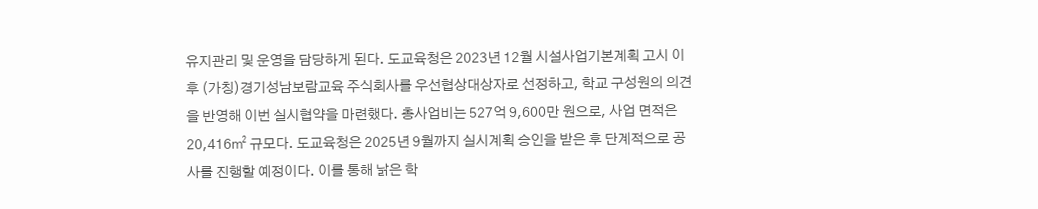유지관리 및 운영을 담당하게 된다. 도교육청은 2023년 12월 시설사업기본계획 고시 이후 (가칭)경기성남보람교육 주식회사를 우선협상대상자로 선정하고, 학교 구성원의 의견을 반영해 이번 실시협약을 마련했다. 총사업비는 527억 9,600만 원으로, 사업 면적은 20,416㎡ 규모다. 도교육청은 2025년 9월까지 실시계획 승인을 받은 후 단계적으로 공사를 진행할 예정이다. 이를 통해 낡은 학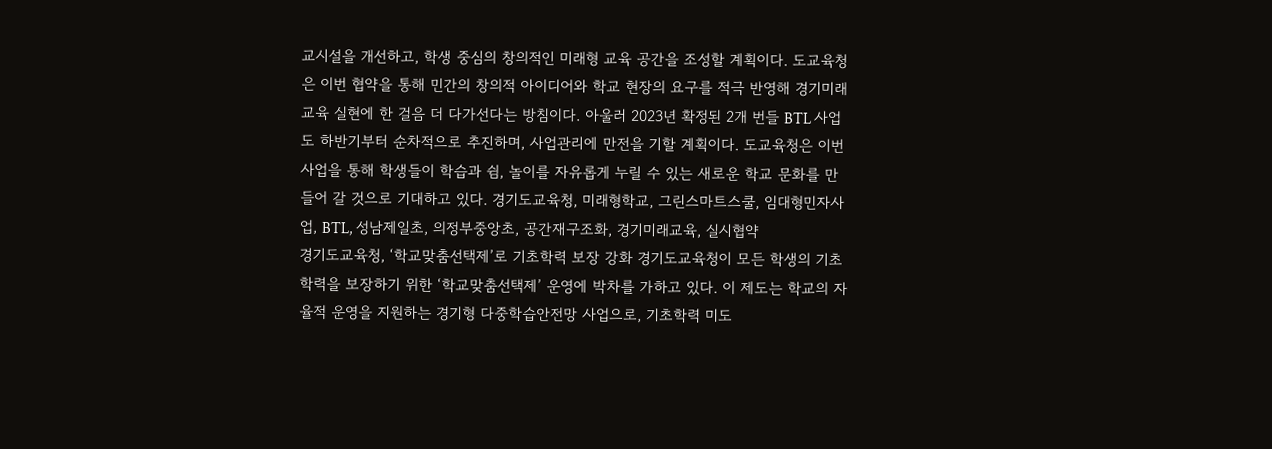교시설을 개선하고, 학생 중심의 창의적인 미래형 교육 공간을 조성할 계획이다. 도교육청은 이번 협약을 통해 민간의 창의적 아이디어와 학교 현장의 요구를 적극 반영해 경기미래교육 실현에 한 걸음 더 다가선다는 방침이다. 아울러 2023년 확정된 2개 번들 BTL 사업도 하반기부터 순차적으로 추진하며, 사업관리에 만전을 기할 계획이다. 도교육청은 이번 사업을 통해 학생들이 학습과 쉼, 놀이를 자유롭게 누릴 수 있는 새로운 학교 문화를 만들어 갈 것으로 기대하고 있다. 경기도교육청, 미래형학교, 그린스마트스쿨, 임대형민자사업, BTL, 성남제일초, 의정부중앙초, 공간재구조화, 경기미래교육, 실시협약
경기도교육청, ‘학교맞춤선택제’로 기초학력 보장 강화 경기도교육청이 모든 학생의 기초학력을 보장하기 위한 ‘학교맞춤선택제’ 운영에 박차를 가하고 있다. 이 제도는 학교의 자율적 운영을 지원하는 경기형 다중학습안전망 사업으로, 기초학력 미도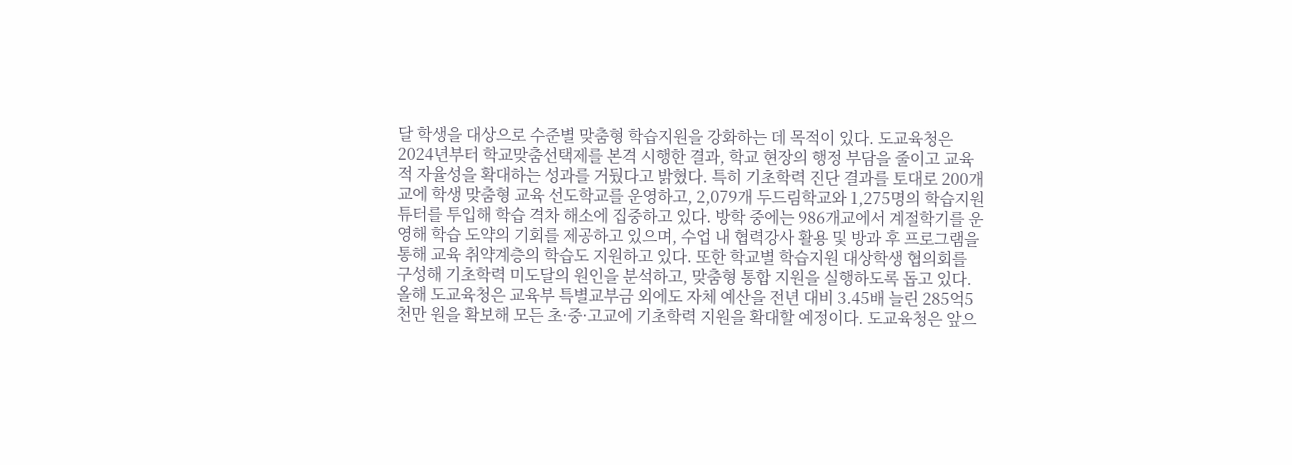달 학생을 대상으로 수준별 맞춤형 학습지원을 강화하는 데 목적이 있다. 도교육청은 2024년부터 학교맞춤선택제를 본격 시행한 결과, 학교 현장의 행정 부담을 줄이고 교육적 자율성을 확대하는 성과를 거뒀다고 밝혔다. 특히 기초학력 진단 결과를 토대로 200개교에 학생 맞춤형 교육 선도학교를 운영하고, 2,079개 두드림학교와 1,275명의 학습지원 튜터를 투입해 학습 격차 해소에 집중하고 있다. 방학 중에는 986개교에서 계절학기를 운영해 학습 도약의 기회를 제공하고 있으며, 수업 내 협력강사 활용 및 방과 후 프로그램을 통해 교육 취약계층의 학습도 지원하고 있다. 또한 학교별 학습지원 대상학생 협의회를 구성해 기초학력 미도달의 원인을 분석하고, 맞춤형 통합 지원을 실행하도록 돕고 있다. 올해 도교육청은 교육부 특별교부금 외에도 자체 예산을 전년 대비 3.45배 늘린 285억5천만 원을 확보해 모든 초·중·고교에 기초학력 지원을 확대할 예정이다. 도교육청은 앞으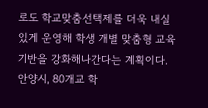로도 학교맞춤선택제를 더욱 내실 있게 운영해 학생 개별 맞춤형 교육 기반을 강화해나간다는 계획이다.
안양시, 80개교 학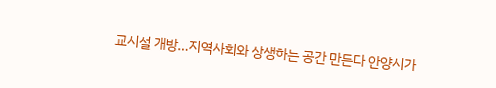교시설 개방…지역사회와 상생하는 공간 만든다 안양시가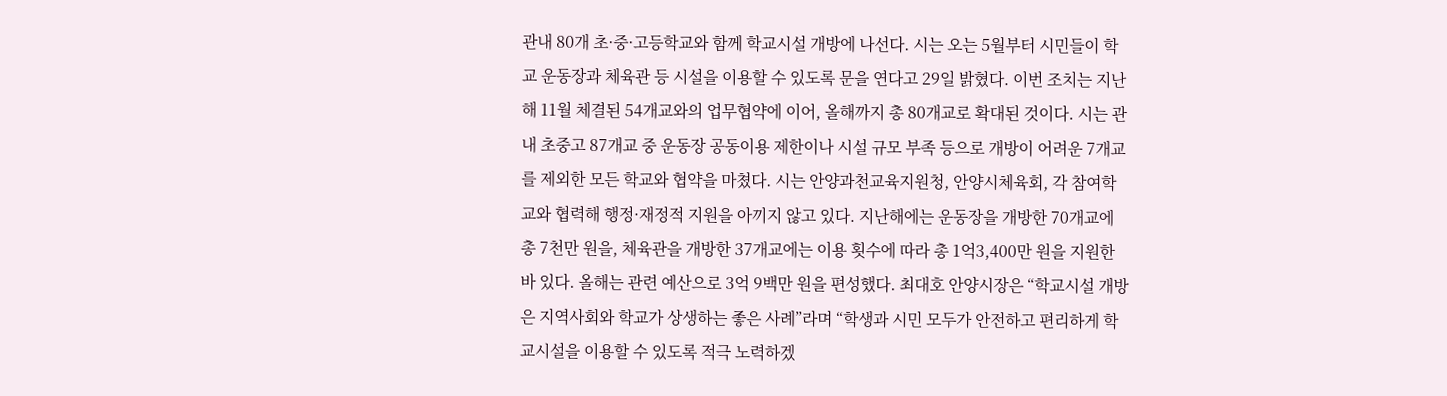관내 80개 초·중·고등학교와 함께 학교시설 개방에 나선다. 시는 오는 5월부터 시민들이 학교 운동장과 체육관 등 시설을 이용할 수 있도록 문을 연다고 29일 밝혔다. 이번 조치는 지난해 11월 체결된 54개교와의 업무협약에 이어, 올해까지 총 80개교로 확대된 것이다. 시는 관내 초중고 87개교 중 운동장 공동이용 제한이나 시설 규모 부족 등으로 개방이 어려운 7개교를 제외한 모든 학교와 협약을 마쳤다. 시는 안양과천교육지원청, 안양시체육회, 각 참여학교와 협력해 행정·재정적 지원을 아끼지 않고 있다. 지난해에는 운동장을 개방한 70개교에 총 7천만 원을, 체육관을 개방한 37개교에는 이용 횟수에 따라 총 1억3,400만 원을 지원한 바 있다. 올해는 관련 예산으로 3억 9백만 원을 편성했다. 최대호 안양시장은 “학교시설 개방은 지역사회와 학교가 상생하는 좋은 사례”라며 “학생과 시민 모두가 안전하고 편리하게 학교시설을 이용할 수 있도록 적극 노력하겠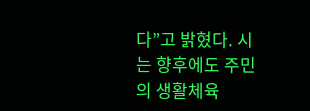다”고 밝혔다. 시는 향후에도 주민의 생활체육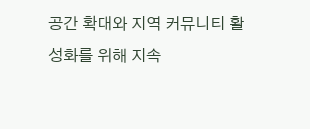공간 확대와 지역 커뮤니티 활성화를 위해 지속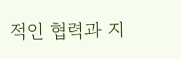적인 협력과 지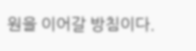원을 이어갈 방침이다.